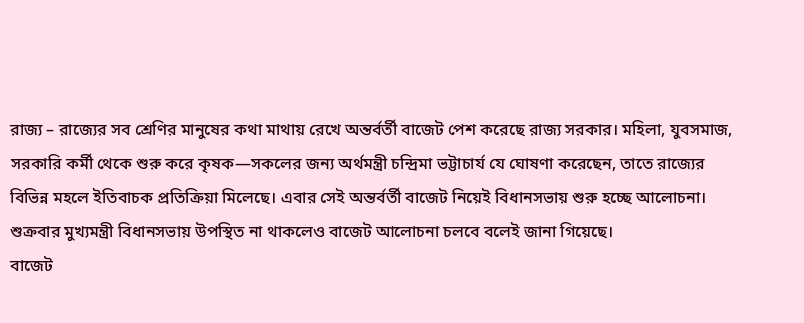রাজ্য – রাজ্যের সব শ্রেণির মানুষের কথা মাথায় রেখে অন্তর্বর্তী বাজেট পেশ করেছে রাজ্য সরকার। মহিলা, যুবসমাজ, সরকারি কর্মী থেকে শুরু করে কৃষক—সকলের জন্য অর্থমন্ত্রী চন্দ্রিমা ভট্টাচার্য যে ঘোষণা করেছেন, তাতে রাজ্যের বিভিন্ন মহলে ইতিবাচক প্রতিক্রিয়া মিলেছে। এবার সেই অন্তর্বর্তী বাজেট নিয়েই বিধানসভায় শুরু হচ্ছে আলোচনা। শুক্রবার মুখ্যমন্ত্রী বিধানসভায় উপস্থিত না থাকলেও বাজেট আলোচনা চলবে বলেই জানা গিয়েছে।
বাজেট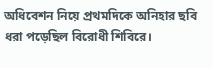অধিবেশন নিয়ে প্রথমদিকে অনিহার ছবি ধরা পড়েছিল বিরোধী শিবিরে।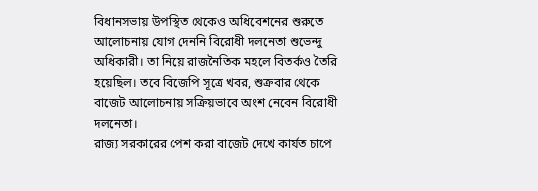বিধানসভায় উপস্থিত থেকেও অধিবেশনের শুরুতে আলোচনায় যোগ দেননি বিরোধী দলনেতা শুভেন্দু অধিকারী। তা নিয়ে রাজনৈতিক মহলে বিতর্কও তৈরি হয়েছিল। তবে বিজেপি সূত্রে খবর, শুক্রবার থেকে বাজেট আলোচনায় সক্রিয়ভাবে অংশ নেবেন বিরোধী দলনেতা।
রাজ্য সরকারের পেশ করা বাজেট দেখে কার্যত চাপে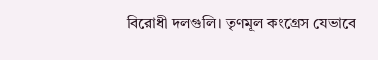বিরোধী দলগুলি। তৃণমূল কংগ্রেস যেভাবে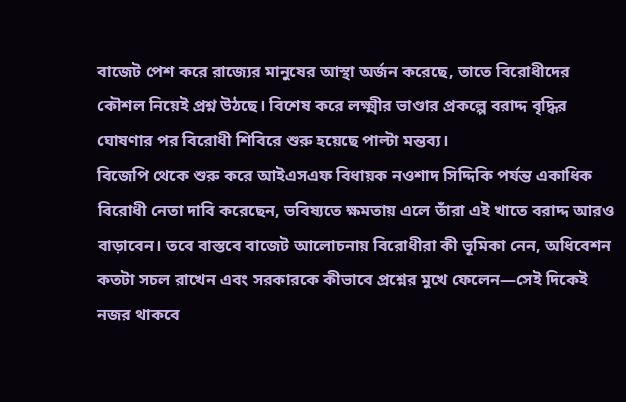বাজেট পেশ করে রাজ্যের মানুষের আস্থা অর্জন করেছে, তাতে বিরোধীদের কৌশল নিয়েই প্রশ্ন উঠছে। বিশেষ করে লক্ষ্মীর ভাণ্ডার প্রকল্পে বরাদ্দ বৃদ্ধির ঘোষণার পর বিরোধী শিবিরে শুরু হয়েছে পাল্টা মন্তব্য।
বিজেপি থেকে শুরু করে আইএসএফ বিধায়ক নওশাদ সিদ্দিকি পর্যন্ত একাধিক বিরোধী নেতা দাবি করেছেন, ভবিষ্যতে ক্ষমতায় এলে তাঁরা এই খাতে বরাদ্দ আরও বাড়াবেন। তবে বাস্তবে বাজেট আলোচনায় বিরোধীরা কী ভূমিকা নেন, অধিবেশন কতটা সচল রাখেন এবং সরকারকে কীভাবে প্রশ্নের মুখে ফেলেন—সেই দিকেই নজর থাকবে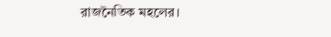রাজনৈতিক মহলের।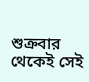শুক্রবার থেকেই সেই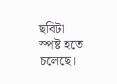ছবিটা স্পষ্ট হতে চলেছে।